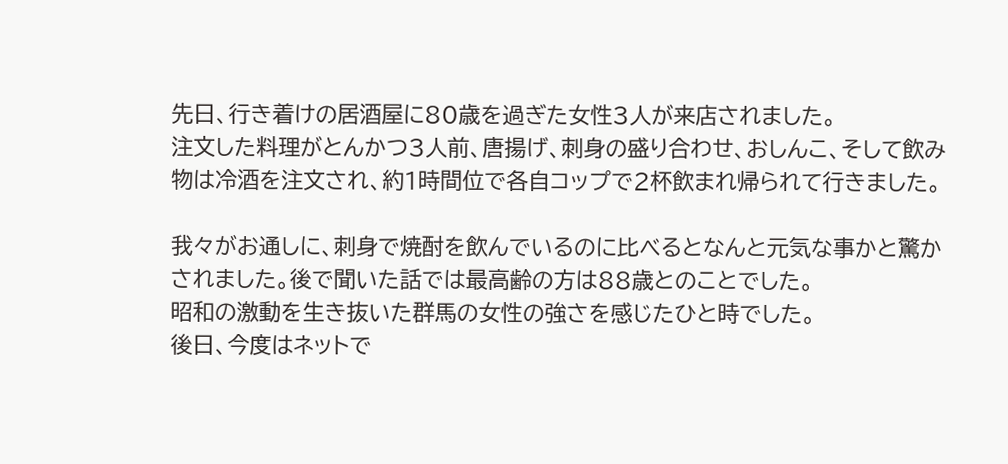先日、行き着けの居酒屋に80歳を過ぎた女性3人が来店されました。
注文した料理がとんかつ3人前、唐揚げ、刺身の盛り合わせ、おしんこ、そして飲み物は冷酒を注文され、約1時間位で各自コップで2杯飲まれ帰られて行きました。

我々がお通しに、刺身で焼酎を飲んでいるのに比べるとなんと元気な事かと驚かされました。後で聞いた話では最高齢の方は88歳とのことでした。
昭和の激動を生き抜いた群馬の女性の強さを感じたひと時でした。
後日、今度はネットで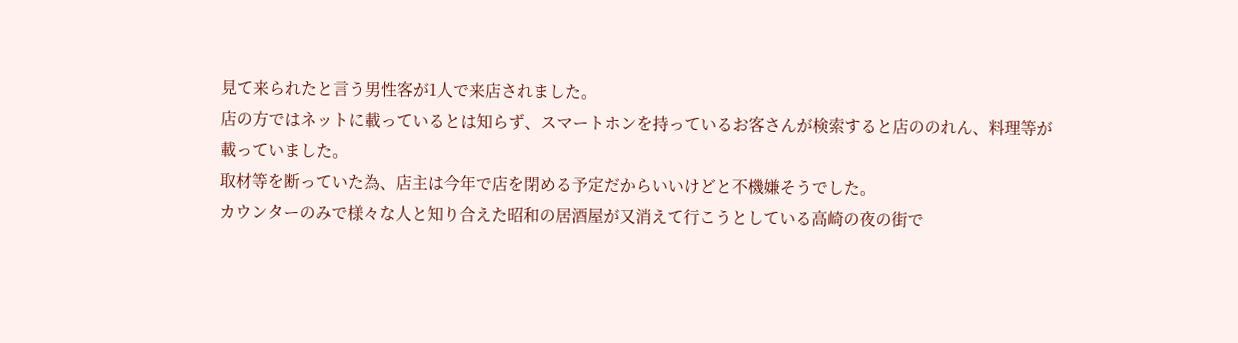見て来られたと言う男性客が1人で来店されました。
店の方ではネットに載っているとは知らず、スマートホンを持っているお客さんが検索すると店ののれん、料理等が載っていました。
取材等を断っていた為、店主は今年で店を閉める予定だからいいけどと不機嫌そうでした。
カウンターのみで様々な人と知り合えた昭和の居酒屋が又消えて行こうとしている高崎の夜の街で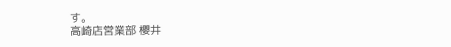す。
高崎店営業部 櫻井